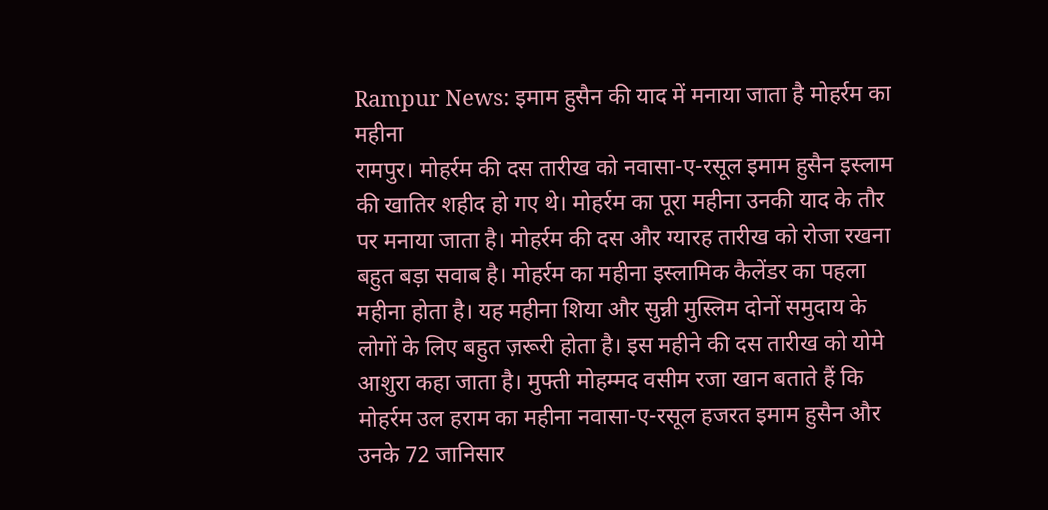Rampur News: इमाम हुसैन की याद में मनाया जाता है मोहर्रम का महीना
रामपुर। मोहर्रम की दस तारीख को नवासा-ए-रसूल इमाम हुसैन इस्लाम की खातिर शहीद हो गए थे। मोहर्रम का पूरा महीना उनकी याद के तौर पर मनाया जाता है। मोहर्रम की दस और ग्यारह तारीख को रोजा रखना बहुत बड़ा सवाब है। मोहर्रम का महीना इस्लामिक कैलेंडर का पहला महीना होता है। यह महीना शिया और सुन्नी मुस्लिम दोनों समुदाय के लोगों के लिए बहुत ज़रूरी होता है। इस महीने की दस तारीख को योमे आशुरा कहा जाता है। मुफ्ती मोहम्मद वसीम रजा खान बताते हैं कि मोहर्रम उल हराम का महीना नवासा-ए-रसूल हजरत इमाम हुसैन और उनके 72 जानिसार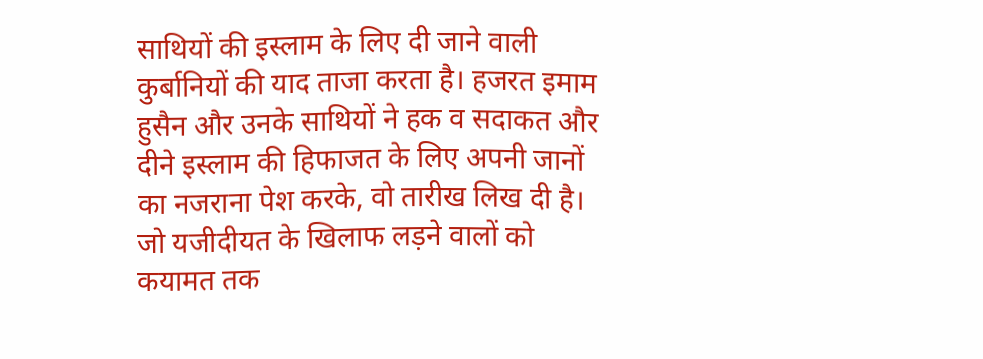साथियों की इस्लाम के लिए दी जाने वाली कुर्बानियों की याद ताजा करता है। हजरत इमाम हुसैन और उनके साथियों ने हक व सदाकत और दीने इस्लाम की हिफाजत के लिए अपनी जानों का नजराना पेश करके, वो तारीख लिख दी है। जो यजीदीयत के खिलाफ लड़ने वालों को कयामत तक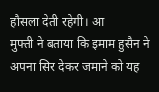हौसला देती रहेगी। आ
मुफ्ती ने बताया कि इमाम हुसैन ने अपना सिर देकर जमाने को यह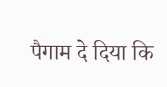पैगाम दे दिया कि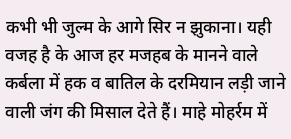कभी भी जुल्म के आगे सिर न झुकाना। यही वजह है के आज हर मजहब के मानने वाले कर्बला में हक व बातिल के दरमियान लड़ी जाने वाली जंग की मिसाल देते हैं। माहे मोहर्रम में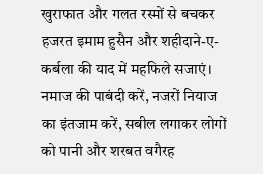खुराफात और गलत रस्मों से बचकर हजरत इमाम हुसैन और शहीदाने-ए-कर्बला की याद में महफिले सजाएं। नमाज की पाबंदी करें, नजरों नियाज का इंतजाम करें, सबील लगाकर लोगों को पानी और शरबत वगैरह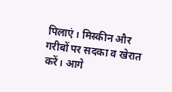पिलाएं। मिस्कीन और गरीबों पर सदका व खेरात करें। आगे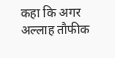कहा कि अगर अल्लाह तौफीक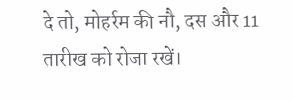दे तो, मोहर्रम की नौ, दस और 11 तारीख को रोजा रखें।